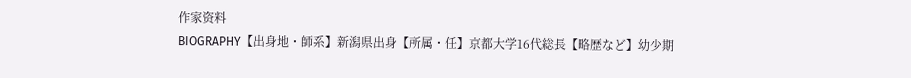作家资料
BIOGRAPHY【出身地・師系】新潟県出身【所属・任】京都大学16代総長【略歴など】幼少期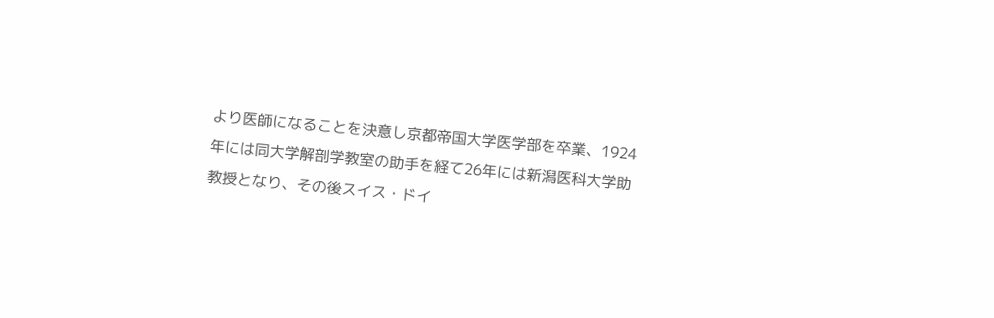より医師になることを決意し京都帝国大学医学部を卒業、1924年には同大学解剖学教室の助手を経て26年には新潟医科大学助教授となり、その後スイス・ドイ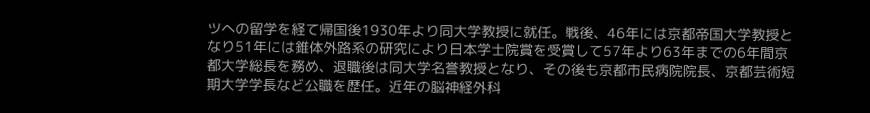ツへの留学を経て帰国後1930年より同大学教授に就任。戦後、46年には京都帝国大学教授となり51年には錐体外路系の研究により日本学士院賞を受賞して57年より63年までの6年間京都大学総長を務め、退職後は同大学名誉教授となり、その後も京都市民病院院長、京都芸術短期大学学長など公職を歴任。近年の脳神経外科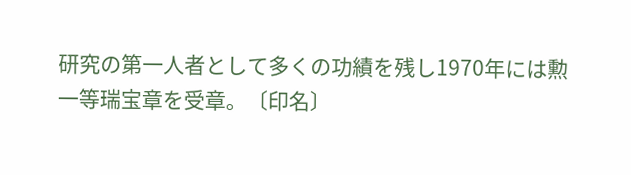研究の第一人者として多くの功績を残し1970年には勲一等瑞宝章を受章。〔印名〕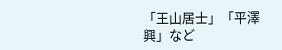「王山居士」「平澤興」など